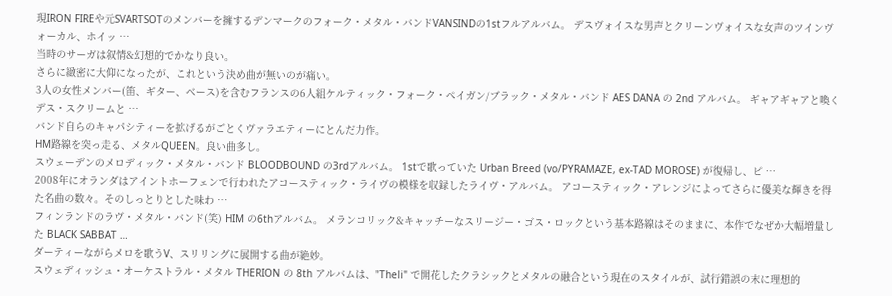現IRON FIREや元SVARTSOTのメンバーを擁するデンマークのフォーク・メタル・バンドVANSINDの1stフルアルバム。 デスヴォイスな男声とクリーンヴォイスな女声のツインヴォーカル、ホイッ …
当時のサーガは叙情&幻想的でかなり良い。
さらに緻密に大仰になったが、これという決め曲が無いのが痛い。
3人の女性メンバー(笛、ギター、ベース)を含むフランスの6人組ケルティック・フォーク・ペイガン/ブラック・メタル・バンド AES DANA の 2nd アルバム。 ギャアギャアと喚くデス・スクリームと …
バンド自らのキャパシティーを拡げるがごとくヴァラエティーにとんだ力作。
HM路線を突っ走る、メタルQUEEN。良い曲多し。
スウェーデンのメロディック・メタル・バンド BLOODBOUND の3rdアルバム。 1stで歌っていた Urban Breed (vo/PYRAMAZE, ex-TAD MOROSE) が復帰し、ピ …
2008年にオランダはアイントホーフェンで行われたアコースティック・ライヴの模様を収録したライヴ・アルバム。 アコースティック・アレンジによってさらに優美な輝きを得た名曲の数々。そのしっとりとした味わ …
フィンランドのラヴ・メタル・バンド(笑) HIM の6thアルバム。 メランコリック&キャッチーなスリージー・ゴス・ロックという基本路線はそのままに、本作でなぜか大幅増量した BLACK SABBAT …
ダーティーながらメロを歌うV、スリリングに展開する曲が絶妙。
スウェディッシュ・オーケストラル・メタル THERION の 8th アルバムは、"Theli" で開花したクラシックとメタルの融合という現在のスタイルが、試行錯誤の末に理想的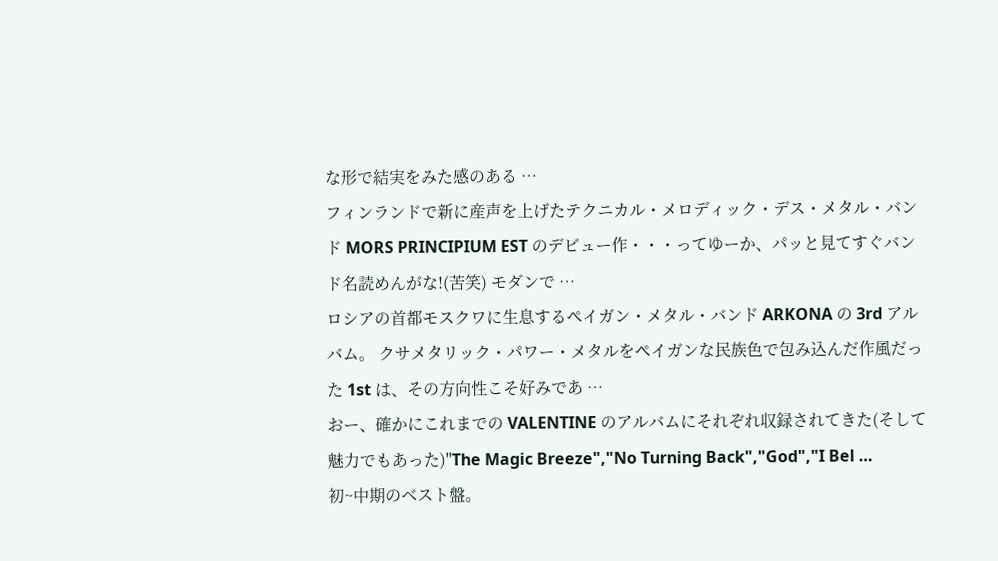な形で結実をみた感のある …
フィンランドで新に産声を上げたテクニカル・メロディック・デス・メタル・バンド MORS PRINCIPIUM EST のデビュー作・・・ってゆーか、パッと見てすぐバンド名読めんがな!(苦笑) モダンで …
ロシアの首都モスクワに生息するペイガン・メタル・バンド ARKONA の 3rd アルバム。 クサメタリック・パワー・メタルをペイガンな民族色で包み込んだ作風だった 1st は、その方向性こそ好みであ …
おー、確かにこれまでの VALENTINE のアルバムにそれぞれ収録されてきた(そして魅力でもあった)"The Magic Breeze","No Turning Back","God","I Bel …
初~中期のベスト盤。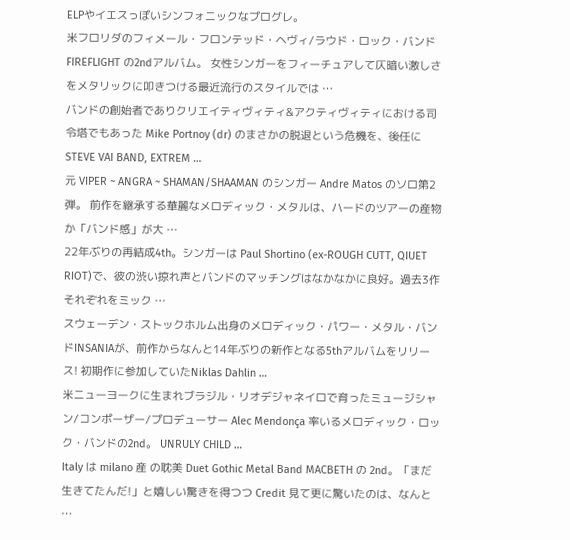ELPやイエスっぽいシンフォニックなプログレ。
米フロリダのフィメール・フロンテッド・ヘヴィ/ラウド・ロック・バンド FIREFLIGHT の2ndアルバム。 女性シンガーをフィーチュアして仄暗い激しさをメタリックに叩きつける最近流行のスタイルでは …
バンドの創始者でありクリエイティヴィティ&アクティヴィティにおける司令塔でもあった Mike Portnoy (dr) のまさかの脱退という危機を、後任に STEVE VAI BAND, EXTREM …
元 VIPER ~ ANGRA ~ SHAMAN/SHAAMAN のシンガー Andre Matos のソロ第2弾。 前作を継承する華麗なメロディック・メタルは、ハードのツアーの産物か「バンド感」が大 …
22年ぶりの再結成4th。シンガーは Paul Shortino (ex-ROUGH CUTT, QIUET RIOT)で、彼の渋い掠れ声とバンドのマッチングはなかなかに良好。過去3作それぞれをミック …
スウェーデン・ストックホルム出身のメロディック・パワー・メタル・バンドINSANIAが、前作からなんと14年ぶりの新作となる5thアルバムをリリース! 初期作に参加していたNiklas Dahlin …
米ニューヨークに生まれブラジル・リオデジャネイロで育ったミュージシャン/コンポーザー/プロデューサー Alec Mendonça 率いるメロディック・ロック・バンドの2nd。 UNRULY CHILD …
Italy は milano 産 の耽美 Duet Gothic Metal Band MACBETH の 2nd。「まだ生きてたんだ!」と嬉しい驚きを得つつ Credit 見て更に驚いたのは、なんと …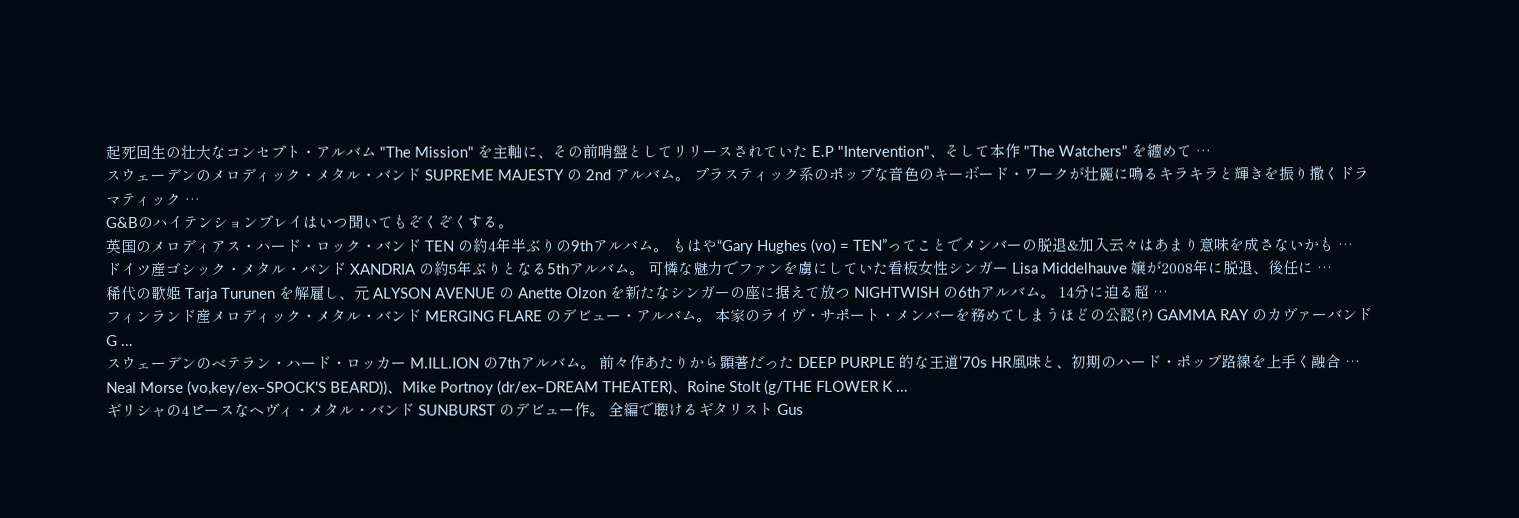起死回生の壮大なコンセプト・アルバム "The Mission" を主軸に、その前哨盤としてリリースされていた E.P "Intervention"、そして本作 "The Watchers" を纏めて …
スウェーデンのメロディック・メタル・バンド SUPREME MAJESTY の 2nd アルバム。 プラスティック系のポップな音色のキーボード・ワークが壮麗に鳴るキラキラと輝きを振り撒くドラマティック …
G&Bのハイテンションプレイはいつ聞いてもぞくぞくする。
英国のメロディアス・ハード・ロック・バンド TEN の約4年半ぶりの9thアルバム。 もはや“Gary Hughes (vo) = TEN”ってことでメンバーの脱退&加入云々はあまり意味を成さないかも …
ドイツ産ゴシック・メタル・バンド XANDRIA の約5年ぶりとなる5thアルバム。 可憐な魅力でファンを虜にしていた看板女性シンガー Lisa Middelhauve 嬢が2008年に脱退、後任に …
稀代の歌姫 Tarja Turunen を解雇し、元 ALYSON AVENUE の Anette Olzon を新たなシンガーの座に据えて放つ NIGHTWISH の6thアルバム。 14分に迫る超 …
フィンランド産メロディック・メタル・バンド MERGING FLARE のデビュー・アルバム。 本家のライヴ・サポート・メンバーを務めてしまうほどの公認(?) GAMMA RAY のカヴァーバンド G …
スウェーデンのベテラン・ハード・ロッカー M.ILL.ION の7thアルバム。 前々作あたりから顕著だった DEEP PURPLE 的な王道'70s HR風味と、初期のハード・ポップ路線を上手く融合 …
Neal Morse (vo,key/ex–SPOCK'S BEARD))、Mike Portnoy (dr/ex–DREAM THEATER)、Roine Stolt (g/THE FLOWER K …
ギリシャの4ピースなヘヴィ・メタル・バンド SUNBURST のデビュー作。 全編で聴けるギタリスト Gus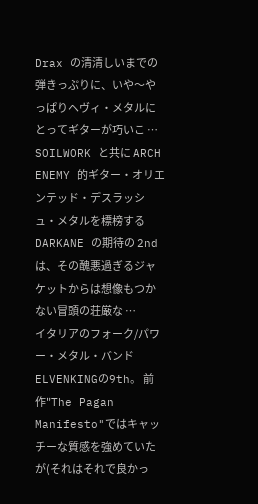Drax の清清しいまでの弾きっぷりに、いや〜やっぱりヘヴィ・メタルにとってギターが巧いこ …
SOILWORK と共に ARCH ENEMY 的ギター・オリエンテッド・デスラッシュ・メタルを標榜する DARKANE の期待の 2nd は、その醜悪過ぎるジャケットからは想像もつかない冒頭の荘厳な …
イタリアのフォーク/パワー・メタル・バンドELVENKINGの9th。 前作"The Pagan Manifesto"ではキャッチーな質感を強めていたが(それはそれで良かっ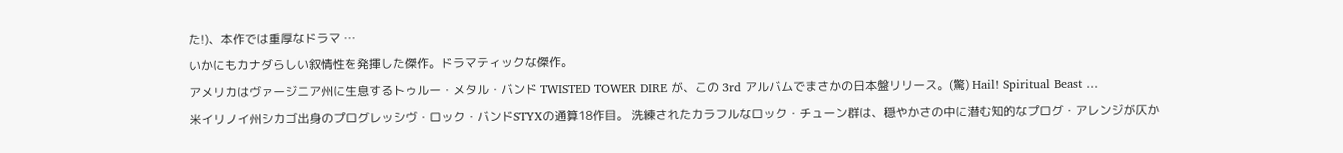た!)、本作では重厚なドラマ …
いかにもカナダらしい叙情性を発揮した傑作。ドラマティックな傑作。
アメリカはヴァージニア州に生息するトゥルー・メタル・バンド TWISTED TOWER DIRE が、この 3rd アルバムでまさかの日本盤リリース。(驚) Hail! Spiritual Beast …
米イリノイ州シカゴ出身のプログレッシヴ・ロック・バンドSTYXの通算18作目。 洗練されたカラフルなロック・チューン群は、穏やかさの中に潜む知的なプログ・アレンジが仄か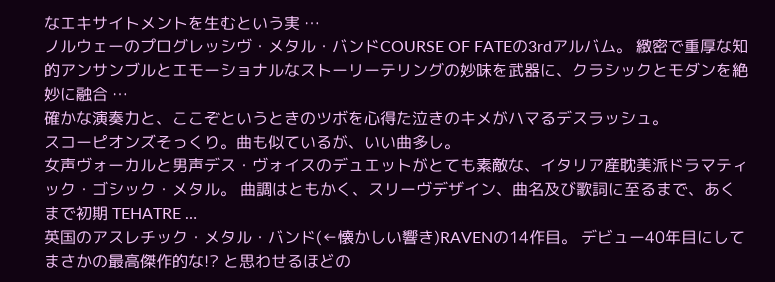なエキサイトメントを生むという実 …
ノルウェーのプログレッシヴ・メタル・バンドCOURSE OF FATEの3rdアルバム。 緻密で重厚な知的アンサンブルとエモーショナルなストーリーテリングの妙味を武器に、クラシックとモダンを絶妙に融合 …
確かな演奏力と、ここぞというときのツボを心得た泣きのキメがハマるデスラッシュ。
スコーピオンズそっくり。曲も似ているが、いい曲多し。
女声ヴォーカルと男声デス・ヴォイスのデュエットがとても素敵な、イタリア産耽美派ドラマティック・ゴシック・メタル。 曲調はともかく、スリーヴデザイン、曲名及び歌詞に至るまで、あくまで初期 TEHATRE …
英国のアスレチック・メタル・バンド(←懐かしい響き)RAVENの14作目。 デビュー40年目にしてまさかの最高傑作的な!? と思わせるほどの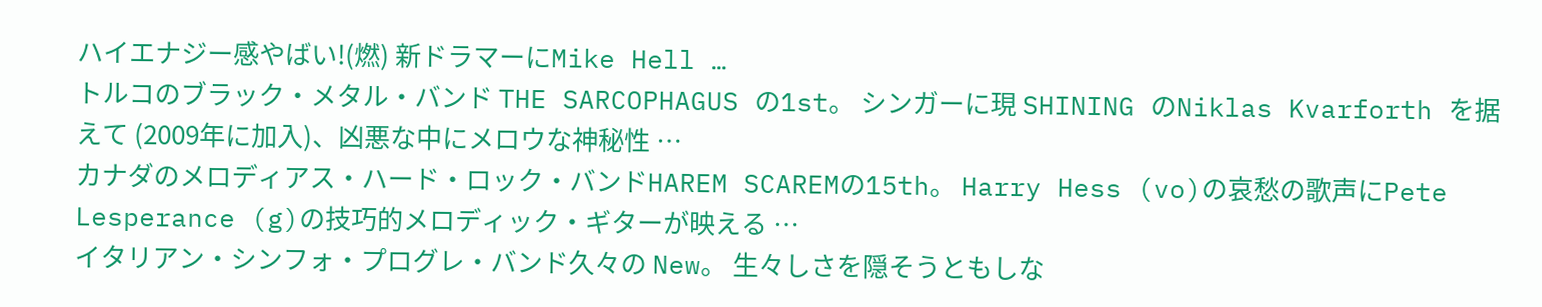ハイエナジー感やばい!(燃) 新ドラマーにMike Hell …
トルコのブラック・メタル・バンド THE SARCOPHAGUS の1st。 シンガーに現 SHINING のNiklas Kvarforth を据えて (2009年に加入)、凶悪な中にメロウな神秘性 …
カナダのメロディアス・ハード・ロック・バンドHAREM SCAREMの15th。 Harry Hess (vo)の哀愁の歌声にPete Lesperance (g)の技巧的メロディック・ギターが映える …
イタリアン・シンフォ・プログレ・バンド久々の New。 生々しさを隠そうともしな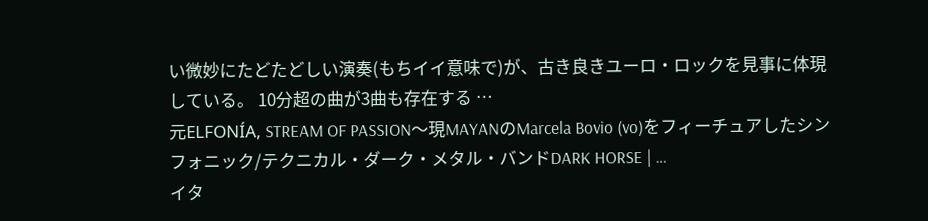い微妙にたどたどしい演奏(もちイイ意味で)が、古き良きユーロ・ロックを見事に体現している。 10分超の曲が3曲も存在する …
元ELFONÍA, STREAM OF PASSION〜現MAYANのMarcela Bovio (vo)をフィーチュアしたシンフォニック/テクニカル・ダーク・メタル・バンドDARK HORSE | …
イタ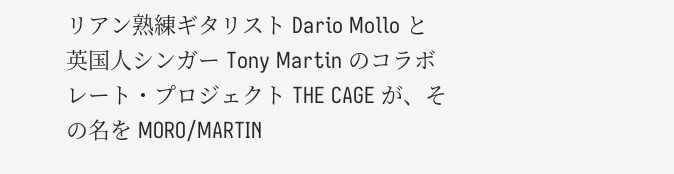リアン熟練ギタリスト Dario Mollo と 英国人シンガー Tony Martin のコラボレート・プロジェクト THE CAGE が、その名を MORO/MARTIN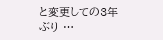と変更しての3年ぶり …